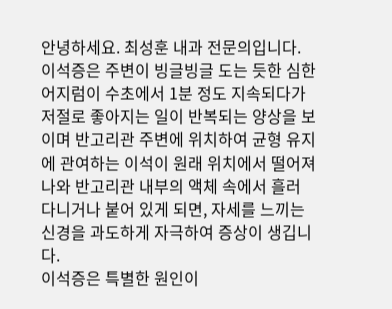안녕하세요. 최성훈 내과 전문의입니다.
이석증은 주변이 빙글빙글 도는 듯한 심한 어지럼이 수초에서 1분 정도 지속되다가 저절로 좋아지는 일이 반복되는 양상을 보이며 반고리관 주변에 위치하여 균형 유지에 관여하는 이석이 원래 위치에서 떨어져 나와 반고리관 내부의 액체 속에서 흘러 다니거나 붙어 있게 되면, 자세를 느끼는 신경을 과도하게 자극하여 증상이 생깁니다.
이석증은 특별한 원인이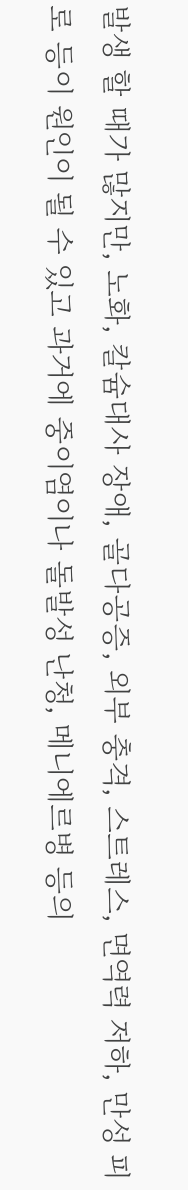발생 할 때가 많지만, 노화, 칼슘대사 장애, 골다공증, 외부 충격, 스트레스, 면역력 저하, 만성 피로 등이 원인이 될 수 있고 과거에 중이염이나 돌발성 난청, 메니에르병 등의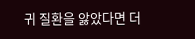귀 질환을 앓았다면 더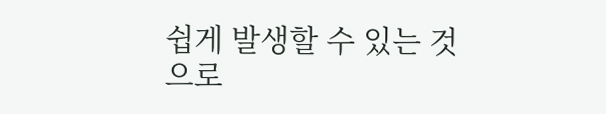쉽게 발생할 수 있는 것으로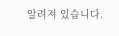알려져 있습니다.